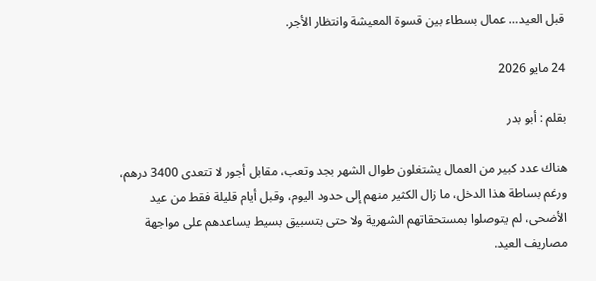قبل العيد… عمال بسطاء بين قسوة المعيشة وانتظار الأجر.

24 مايو 2026

بقلم : أبو بدر

هناك عدد كبير من العمال يشتغلون طوال الشهر بجد وتعب، مقابل أجور لا تتعدى 3400 درهم، ورغم بساطة هذا الدخل، ما زال الكثير منهم إلى حدود اليوم، وقبل أيام قليلة فقط من عيد الأضحى، لم يتوصلوا بمستحقاتهم الشهرية ولا حتى بتسبيق بسيط يساعدهم على مواجهة مصاريف العيد.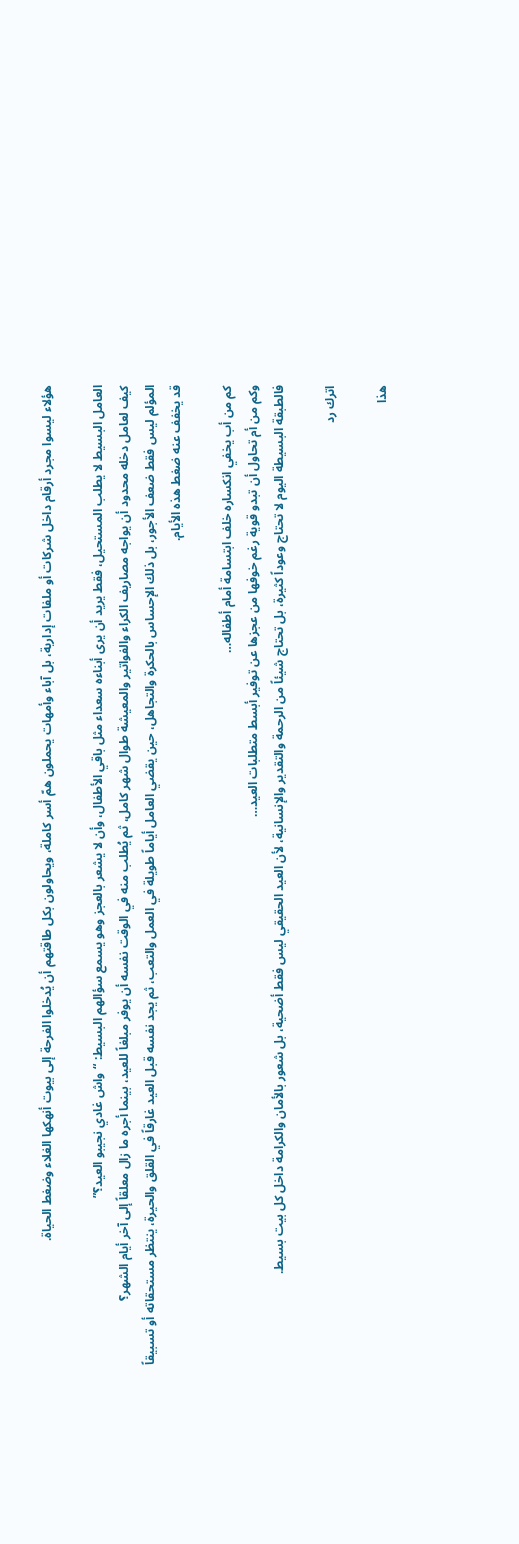هؤلاء ليسوا مجرد أرقام داخل شركات أو ملفات إدارية، بل آباء وأمهات يحملون همّ أسر كاملة، ويحاولون بكل طاقتهم أن يُدخلوا الفرحة إلى بيوت أنهكها الغلاء وضغط الحياة.

العامل البسيط لا يطلب المستحيل، فقط يريد أن يرى أبناءه سعداء مثل باقي الأطفال، وأن لا يشعر بالعجز وهو يسمع سؤالهم البسيط: “واش غادي نجيبو العيد؟”
كيف لعامل دخله محدود أن يواجه مصاريف الكراء والفواتير والمعيشة طوال شهر كامل، ثم يُطلب منه في الوقت نفسه أن يوفر مبلغاً للعيد، بينما أجره ما زال معلقاً إلى آخر أيام الشهر؟
المؤلم ليس فقط ضعف الأجور، بل ذلك الإحساس بالحكرة والتجاهل، حين يقضي العامل أياماً طويلة في العمل والتعب، ثم يجد نفسه قبل العيد غارقاً في القلق والحيرة، ينتظر مستحقاته أو تسبيقاً قد يخفف عنه ضغط هذه الأيام.

كم من أب يخفي انكساره خلف ابتسامة أمام أطفاله…
وكم من أم تحاول أن تبدو قوية رغم خوفها من عجزها عن توفير أبسط متطلبات العيد…
فالطبقة البسيطة اليوم لا تحتاج وعوداً كثيرة، بل تحتاج شيئاً من الرحمة والتقدير والإنسانية، لأن العيد الحقيقي ليس فقط أضحية، بل شعور بالأمان والكرامة داخل كل بيت بسيط.

اترك رد

هذا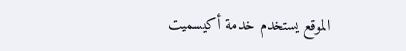الموقع يستخدم خدمة أكيسميت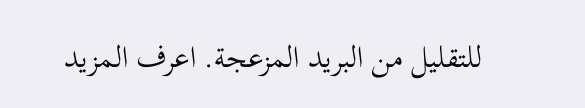للتقليل من البريد المزعجة. اعرف المزيد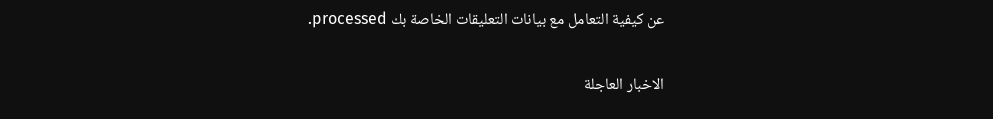عن كيفية التعامل مع بيانات التعليقات الخاصة بك processed.

الاخبار العاجلة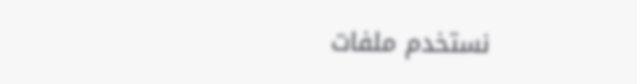نستخدم ملفات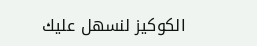الكوكيز لنسهل عليك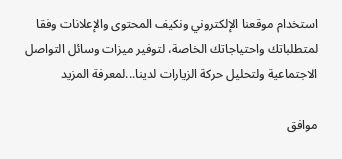استخدام موقعنا الإلكتروني ونكيف المحتوى والإعلانات وفقا لمتطلباتك واحتياجاتك الخاصة، لتوفير ميزات وسائل التواصل الاجتماعية ولتحليل حركة الزيارات لدينا...لمعرفة المزيد

موافق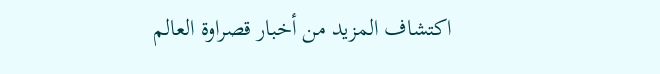اكتشاف المزيد من أخبار قصراوة العالم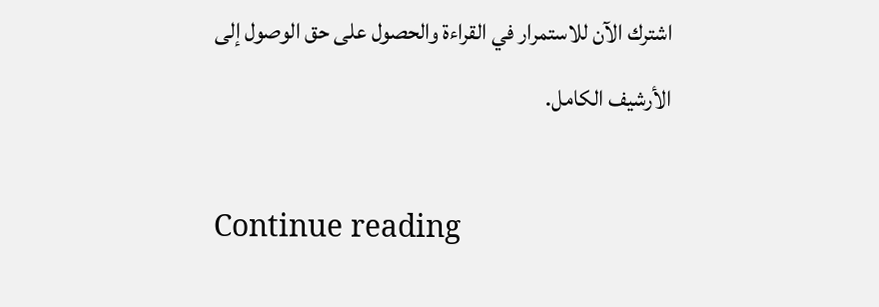اشترك الآن للاستمرار في القراءة والحصول على حق الوصول إلى الأرشيف الكامل.

Continue reading